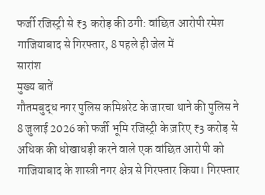फर्जी रजिस्ट्री से ₹3 करोड़ की ठगी: वांछित आरोपी रमेश गाजियाबाद से गिरफ्तार, 8 पहले ही जेल में
सारांश
मुख्य बातें
गौतमबुद्ध नगर पुलिस कमिश्नरेट के जारचा थाने की पुलिस ने 8 जुलाई 2026 को फर्जी भूमि रजिस्ट्री के ज़रिए ₹3 करोड़ से अधिक की धोखाधड़ी करने वाले एक वांछित आरोपी को गाजियाबाद के शास्त्री नगर क्षेत्र से गिरफ्तार किया। गिरफ्तार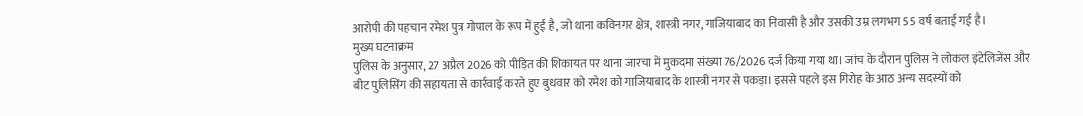आरोपी की पहचान रमेश पुत्र गोपाल के रूप में हुई है, जो थाना कविनगर क्षेत्र, शास्त्री नगर, गाजियाबाद का निवासी है और उसकी उम्र लगभग 55 वर्ष बताई गई है।
मुख्य घटनाक्रम
पुलिस के अनुसार, 27 अप्रैल 2026 को पीड़ित की शिकायत पर थाना जारचा में मुकदमा संख्या 76/2026 दर्ज किया गया था। जांच के दौरान पुलिस ने लोकल इंटेलिजेंस और बीट पुलिसिंग की सहायता से कार्रवाई करते हुए बुधवार को रमेश को गाजियाबाद के शास्त्री नगर से पकड़ा। इससे पहले इस गिरोह के आठ अन्य सदस्यों को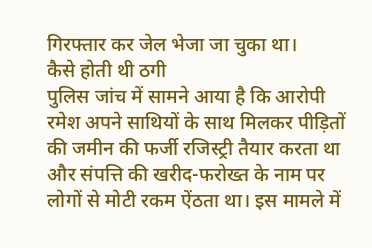गिरफ्तार कर जेल भेजा जा चुका था।
कैसे होती थी ठगी
पुलिस जांच में सामने आया है कि आरोपी रमेश अपने साथियों के साथ मिलकर पीड़ितों की जमीन की फर्जी रजिस्ट्री तैयार करता था और संपत्ति की खरीद-फरोख्त के नाम पर लोगों से मोटी रकम ऐंठता था। इस मामले में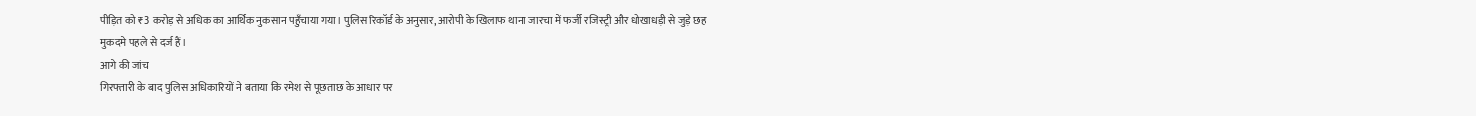पीड़ित को ₹3 करोड़ से अधिक का आर्थिक नुकसान पहुँचाया गया। पुलिस रिकॉर्ड के अनुसार, आरोपी के खिलाफ थाना जारचा में फर्जी रजिस्ट्री और धोखाधड़ी से जुड़े छह मुकदमे पहले से दर्ज हैं।
आगे की जांच
गिरफ्तारी के बाद पुलिस अधिकारियों ने बताया कि रमेश से पूछताछ के आधार पर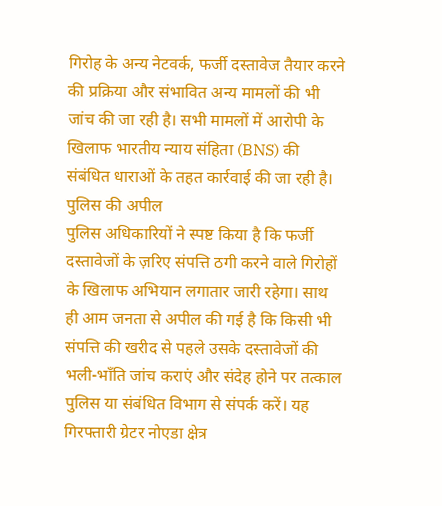गिरोह के अन्य नेटवर्क, फर्जी दस्तावेज तैयार करने की प्रक्रिया और संभावित अन्य मामलों की भी जांच की जा रही है। सभी मामलों में आरोपी के खिलाफ भारतीय न्याय संहिता (BNS) की संबंधित धाराओं के तहत कार्रवाई की जा रही है।
पुलिस की अपील
पुलिस अधिकारियों ने स्पष्ट किया है कि फर्जी दस्तावेजों के ज़रिए संपत्ति ठगी करने वाले गिरोहों के खिलाफ अभियान लगातार जारी रहेगा। साथ ही आम जनता से अपील की गई है कि किसी भी संपत्ति की खरीद से पहले उसके दस्तावेजों की भली-भाँति जांच कराएं और संदेह होने पर तत्काल पुलिस या संबंधित विभाग से संपर्क करें। यह गिरफ्तारी ग्रेटर नोएडा क्षेत्र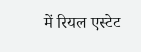में रियल एस्टेट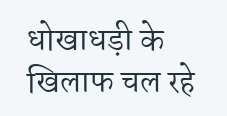धोखाधड़ी के खिलाफ चल रहे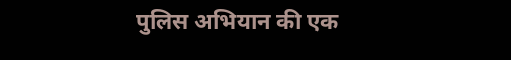पुलिस अभियान की एक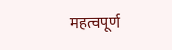महत्वपूर्ण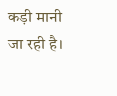कड़ी मानी जा रही है।